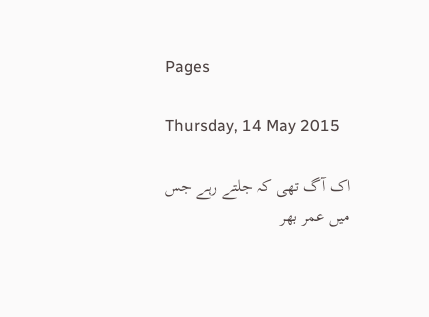Pages

Thursday, 14 May 2015

اک آگ تھی کہ جلتے رہے جس میں عمر بھر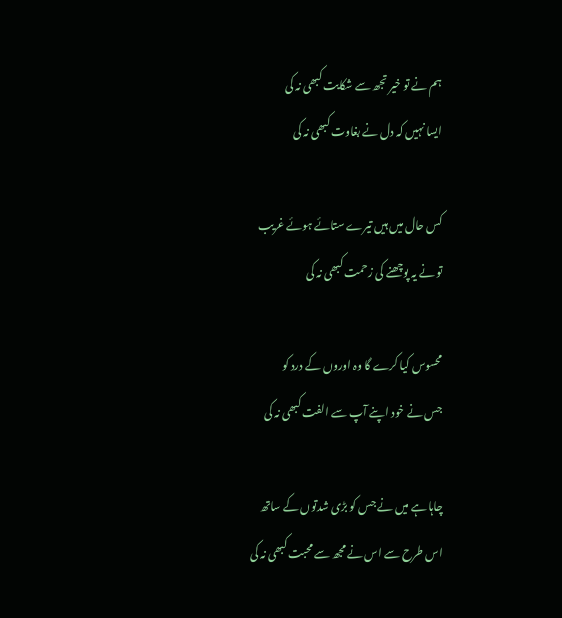ہم نے تو خیر تجھ سے شکایت کبھی نہ کی
ایسا نہیں کہ دل نے بغاوت کبھی نہ کی

کس حال میں ہیں تیرے ستائے ہوئے غریب
تو نے یہ پوچھنے کی زحمت کبھی نہ کی

محسوس کیا کرے گا وہ اوروں کے درد کو
جس نے خود اپنے آپ سے الفت کبھی نہ کی

چاہا ہے میں نے جس کو بڑی شدتوں کے ساتھ
اس طرح سے اس نے مجھ سے محبت کبھی نہ کی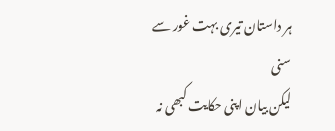ہر داستان تیری بہت غور سے سنی
لیکن بیان اپنی حکایت کبھی نہ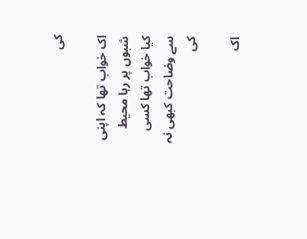کی

اک خواب تھا کہ اپنی شبوں پر رہا محیط
کیا خواب تھا کسی سے وضاحت کبھی نہ کی

اک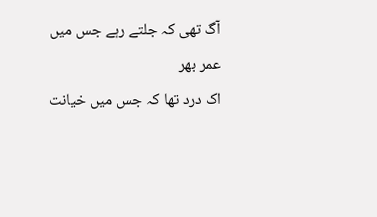آگ تھی کہ جلتے رہے جس میں عمر بھر
اک درد تھا کہ جس میں خیانت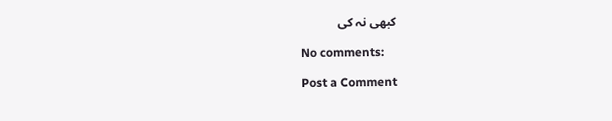کبھی نہ کی

No comments:

Post a Comment